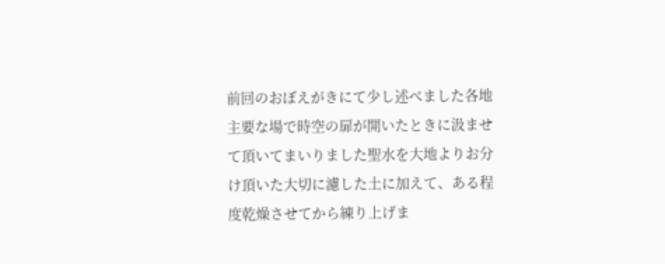前回のおぼえがきにて少し述べました各地主要な場で時空の扉が開いたときに汲ませて頂いてまいりました聖水を大地よりお分け頂いた大切に濾した土に加えて、ある程度乾燥させてから練り上げま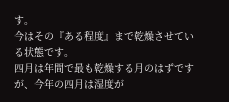す。
今はその『ある程度』まで乾燥させている状態です。
四月は年間で最も乾燥する月のはずですが、今年の四月は湿度が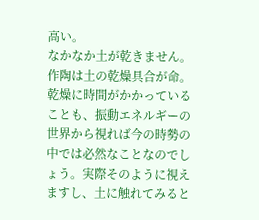高い。
なかなか土が乾きません。
作陶は土の乾燥具合が命。
乾燥に時間がかかっていることも、振動エネルギーの世界から視れば今の時勢の中では必然なことなのでしょう。実際そのように視えますし、土に触れてみると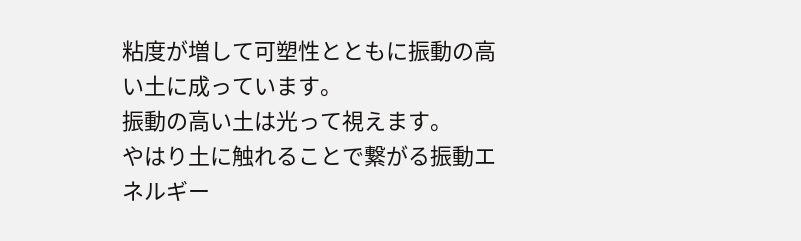粘度が増して可塑性とともに振動の高い土に成っています。
振動の高い土は光って視えます。
やはり土に触れることで繋がる振動エネルギー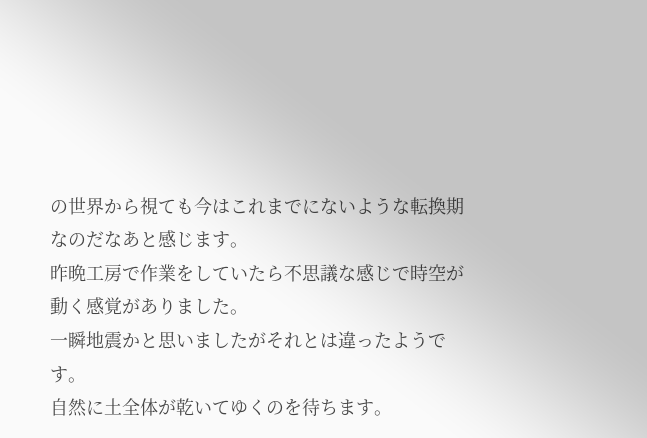の世界から視ても今はこれまでにないような転換期なのだなあと感じます。
昨晩工房で作業をしていたら不思議な感じで時空が動く感覚がありました。
一瞬地震かと思いましたがそれとは違ったようです。
自然に土全体が乾いてゆくのを待ちます。